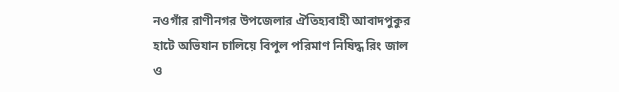নওগাঁর রাণীনগর উপজেলার ঐতিহ্যবাহী আবাদপুকুর হাটে অভিযান চালিয়ে বিপুল পরিমাণ নিষিদ্ধ রিং জাল ও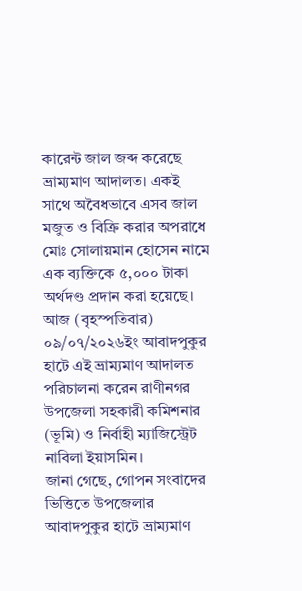কারেন্ট জাল জব্দ করেছে ভ্রাম্যমাণ আদালত। একই সাথে অবৈধভাবে এসব জাল মজুত ও বিক্রি করার অপরাধে মোঃ সোলায়মান হোসেন নামে এক ব্যক্তিকে ৫,০০০ টাকা অর্থদণ্ড প্রদান করা হয়েছে।
আজ (বৃহস্পতিবার) ০৯/০৭/২০২৬ইং আবাদপুকুর হাটে এই ভ্রাম্যমাণ আদালত পরিচালনা করেন রাণীনগর উপজেলা সহকারী কমিশনার (ভূমি) ও নির্বাহী ম্যাজিস্ট্রেট নাবিলা ইয়াসমিন।
জানা গেছে, গোপন সংবাদের ভিত্তিতে উপজেলার আবাদপুকুর হাটে ভ্রাম্যমাণ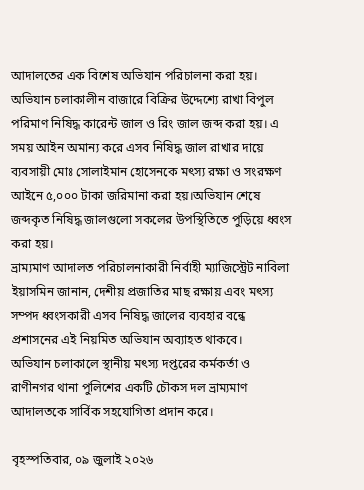আদালতের এক বিশেষ অভিযান পরিচালনা করা হয়। অভিযান চলাকালীন বাজারে বিক্রির উদ্দেশ্যে রাখা বিপুল পরিমাণ নিষিদ্ধ কারেন্ট জাল ও রিং জাল জব্দ করা হয়। এ সময় আইন অমান্য করে এসব নিষিদ্ধ জাল রাখার দায়ে ব্যবসায়ী মোঃ সোলাইমান হোসেনকে মৎস্য রক্ষা ও সংরক্ষণ আইনে ৫,০০০ টাকা জরিমানা করা হয়।অভিযান শেষে জব্দকৃত নিষিদ্ধ জালগুলো সকলের উপস্থিতিতে পুড়িয়ে ধ্বংস করা হয়।
ভ্রাম্যমাণ আদালত পরিচালনাকারী নির্বাহী ম্যাজিস্ট্রেট নাবিলা ইয়াসমিন জানান, দেশীয় প্রজাতির মাছ রক্ষায় এবং মৎস্য সম্পদ ধ্বংসকারী এসব নিষিদ্ধ জালের ব্যবহার বন্ধে প্রশাসনের এই নিয়মিত অভিযান অব্যাহত থাকবে।
অভিযান চলাকালে স্থানীয় মৎস্য দপ্তরের কর্মকর্তা ও রাণীনগর থানা পুলিশের একটি চৌকস দল ভ্রাম্যমাণ আদালতকে সার্বিক সহযোগিতা প্রদান করে।

বৃহস্পতিবার, ০৯ জুলাই ২০২৬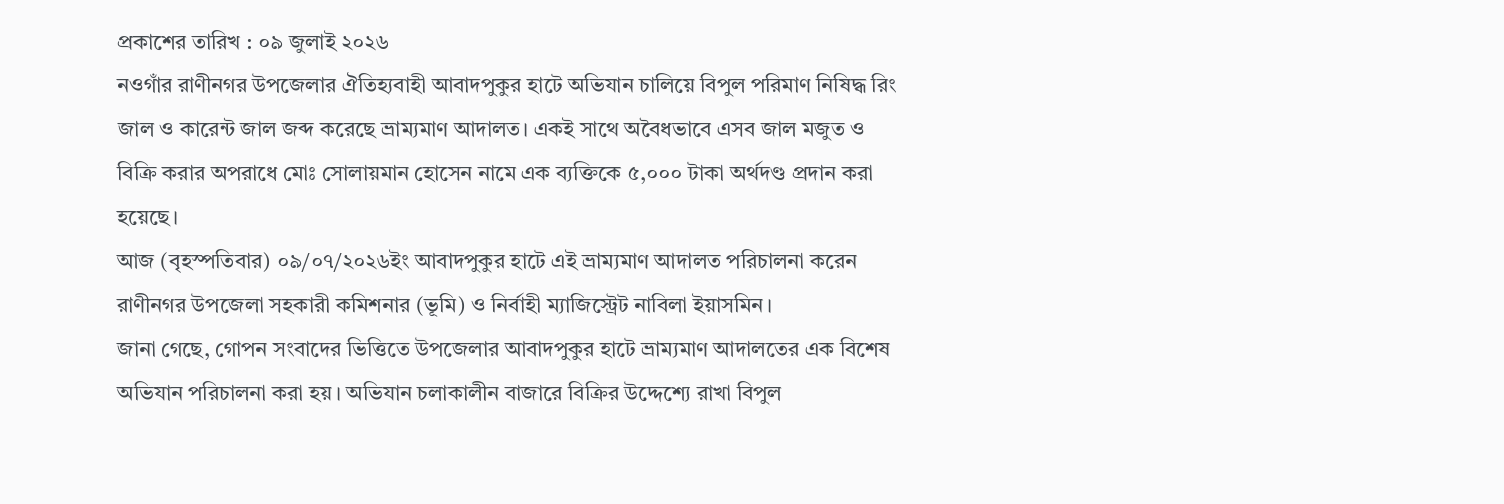প্রকাশের তারিখ : ০৯ জুলাই ২০২৬
নওগাঁর রাণীনগর উপজেলার ঐতিহ্যবাহী আবাদপুকুর হাটে অভিযান চালিয়ে বিপুল পরিমাণ নিষিদ্ধ রিং জাল ও কারেন্ট জাল জব্দ করেছে ভ্রাম্যমাণ আদালত। একই সাথে অবৈধভাবে এসব জাল মজুত ও বিক্রি করার অপরাধে মোঃ সোলায়মান হোসেন নামে এক ব্যক্তিকে ৫,০০০ টাকা অর্থদণ্ড প্রদান করা হয়েছে।
আজ (বৃহস্পতিবার) ০৯/০৭/২০২৬ইং আবাদপুকুর হাটে এই ভ্রাম্যমাণ আদালত পরিচালনা করেন রাণীনগর উপজেলা সহকারী কমিশনার (ভূমি) ও নির্বাহী ম্যাজিস্ট্রেট নাবিলা ইয়াসমিন।
জানা গেছে, গোপন সংবাদের ভিত্তিতে উপজেলার আবাদপুকুর হাটে ভ্রাম্যমাণ আদালতের এক বিশেষ অভিযান পরিচালনা করা হয়। অভিযান চলাকালীন বাজারে বিক্রির উদ্দেশ্যে রাখা বিপুল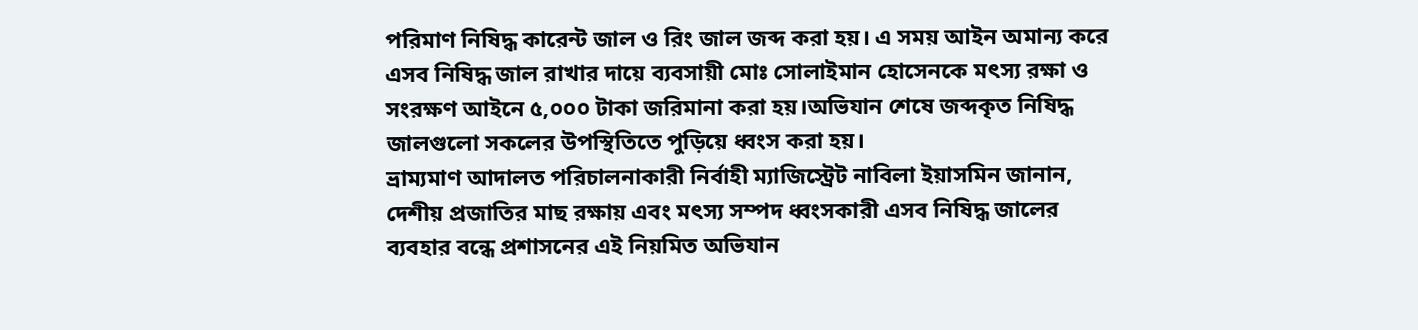পরিমাণ নিষিদ্ধ কারেন্ট জাল ও রিং জাল জব্দ করা হয়। এ সময় আইন অমান্য করে এসব নিষিদ্ধ জাল রাখার দায়ে ব্যবসায়ী মোঃ সোলাইমান হোসেনকে মৎস্য রক্ষা ও সংরক্ষণ আইনে ৫,০০০ টাকা জরিমানা করা হয়।অভিযান শেষে জব্দকৃত নিষিদ্ধ জালগুলো সকলের উপস্থিতিতে পুড়িয়ে ধ্বংস করা হয়।
ভ্রাম্যমাণ আদালত পরিচালনাকারী নির্বাহী ম্যাজিস্ট্রেট নাবিলা ইয়াসমিন জানান, দেশীয় প্রজাতির মাছ রক্ষায় এবং মৎস্য সম্পদ ধ্বংসকারী এসব নিষিদ্ধ জালের ব্যবহার বন্ধে প্রশাসনের এই নিয়মিত অভিযান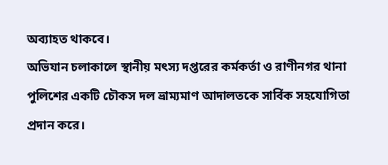অব্যাহত থাকবে।
অভিযান চলাকালে স্থানীয় মৎস্য দপ্তরের কর্মকর্তা ও রাণীনগর থানা পুলিশের একটি চৌকস দল ভ্রাম্যমাণ আদালতকে সার্বিক সহযোগিতা প্রদান করে।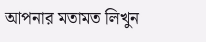আপনার মতামত লিখুন